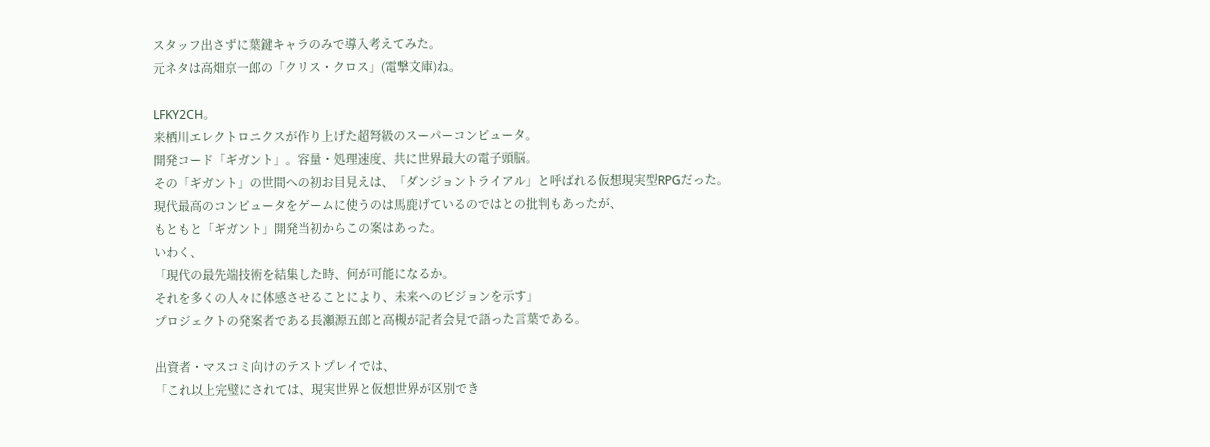スタッフ出さずに葉鍵キャラのみで導入考えてみた。
元ネタは高畑京一郎の「クリス・クロス」(電撃文庫)ね。

LFKY2CH。
来栖川エレクトロニクスが作り上げた超弩級のスーパーコンピュータ。
開発コード「ギガント」。容量・処理速度、共に世界最大の電子頭脳。
その「ギガント」の世間への初お目見えは、「ダンジョントライアル」と呼ばれる仮想現実型RPGだった。
現代最高のコンピュータをゲームに使うのは馬鹿げているのではとの批判もあったが、
もともと「ギガント」開発当初からこの案はあった。
いわく、
「現代の最先端技術を結集した時、何が可能になるか。
それを多くの人々に体感させることにより、未来へのビジョンを示す」
プロジェクトの発案者である長瀬源五郎と高槻が記者会見で語った言葉である。

出資者・マスコミ向けのテストプレイでは、
「これ以上完璧にされては、現実世界と仮想世界が区別でき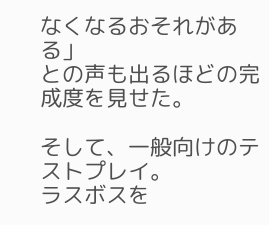なくなるおそれがある」
との声も出るほどの完成度を見せた。

そして、一般向けのテストプレイ。
ラスボスを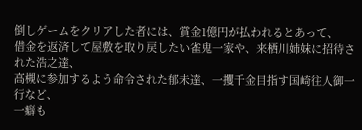倒しゲームをクリアした者には、賞金1億円が払われるとあって、
借金を返済して屋敷を取り戻したい雀鬼一家や、来栖川姉妹に招待された浩之達、
高槻に参加するよう命令された郁未達、一攫千金目指す国崎往人御一行など、
一癖も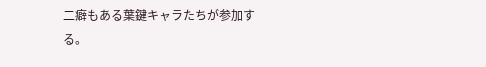二癖もある葉鍵キャラたちが参加する。